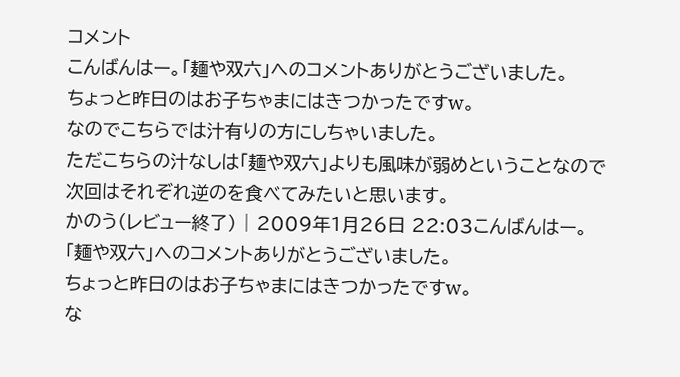コメント
こんばんはー。「麺や双六」へのコメントありがとうございました。
ちょっと昨日のはお子ちゃまにはきつかったですw。
なのでこちらでは汁有りの方にしちゃいました。
ただこちらの汁なしは「麺や双六」よりも風味が弱めということなので
次回はそれぞれ逆のを食べてみたいと思います。
かのう(レビュー終了) | 2009年1月26日 22:03こんばんはー。「麺や双六」へのコメントありがとうございました。
ちょっと昨日のはお子ちゃまにはきつかったですw。
な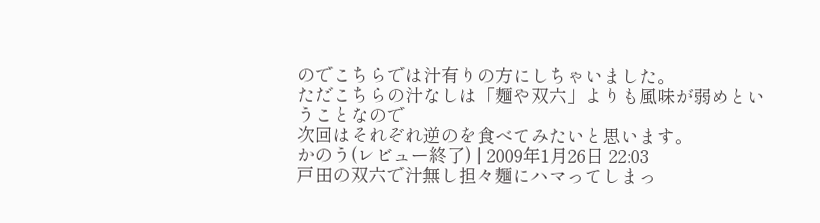のでこちらでは汁有りの方にしちゃいました。
ただこちらの汁なしは「麺や双六」よりも風味が弱めということなので
次回はそれぞれ逆のを食べてみたいと思います。
かのう(レビュー終了) | 2009年1月26日 22:03
戸田の双六で汁無し担々麺にハマってしまっ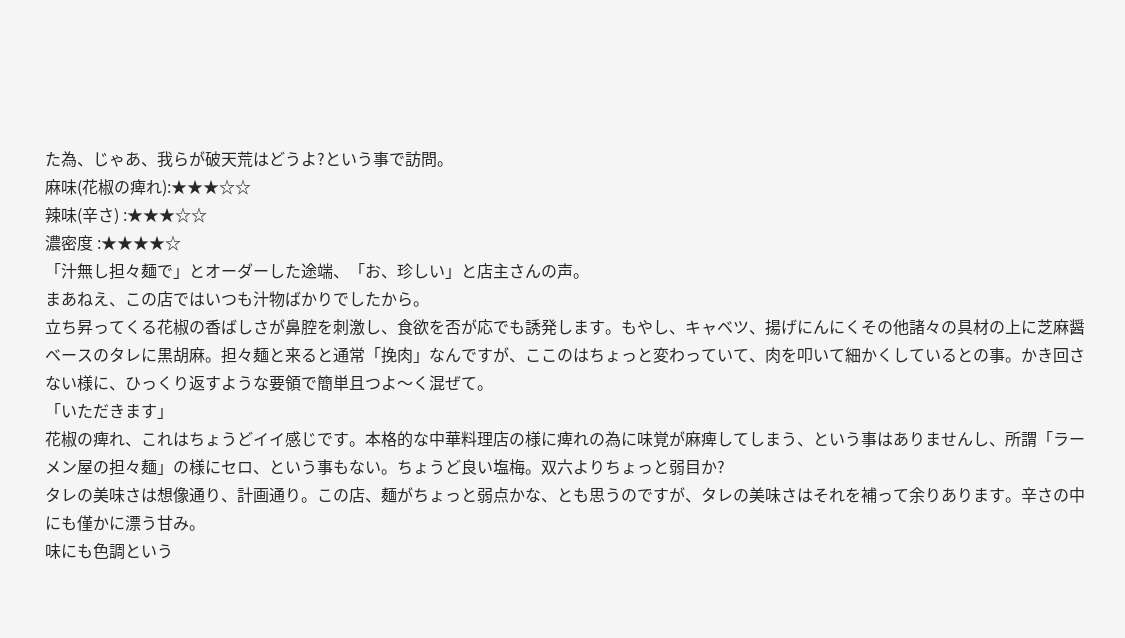た為、じゃあ、我らが破天荒はどうよ?という事で訪問。
麻味(花椒の痺れ):★★★☆☆
辣味(辛さ) :★★★☆☆
濃密度 :★★★★☆
「汁無し担々麺で」とオーダーした途端、「お、珍しい」と店主さんの声。
まあねえ、この店ではいつも汁物ばかりでしたから。
立ち昇ってくる花椒の香ばしさが鼻腔を刺激し、食欲を否が応でも誘発します。もやし、キャベツ、揚げにんにくその他諸々の具材の上に芝麻醤ベースのタレに黒胡麻。担々麺と来ると通常「挽肉」なんですが、ここのはちょっと変わっていて、肉を叩いて細かくしているとの事。かき回さない様に、ひっくり返すような要領で簡単且つよ〜く混ぜて。
「いただきます」
花椒の痺れ、これはちょうどイイ感じです。本格的な中華料理店の様に痺れの為に味覚が麻痺してしまう、という事はありませんし、所謂「ラーメン屋の担々麺」の様にセロ、という事もない。ちょうど良い塩梅。双六よりちょっと弱目か?
タレの美味さは想像通り、計画通り。この店、麺がちょっと弱点かな、とも思うのですが、タレの美味さはそれを補って余りあります。辛さの中にも僅かに漂う甘み。
味にも色調という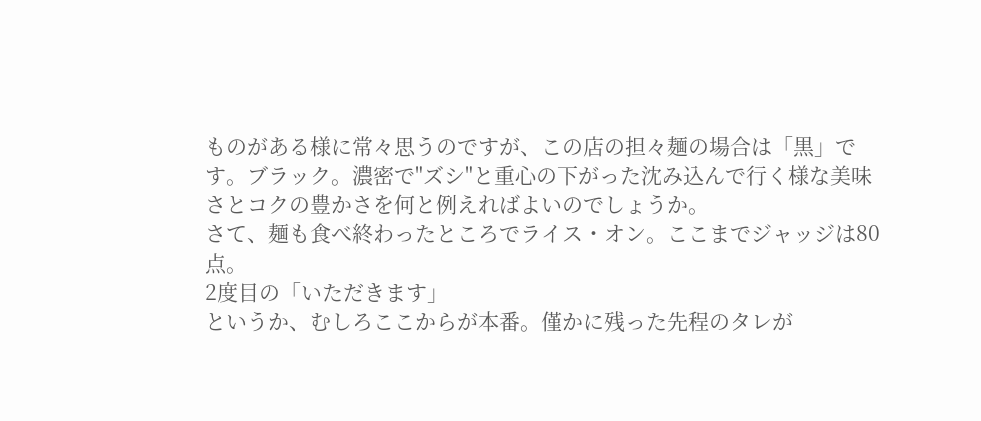ものがある様に常々思うのですが、この店の担々麺の場合は「黒」です。ブラック。濃密で"ズシ"と重心の下がった沈み込んで行く様な美味さとコクの豊かさを何と例えればよいのでしょうか。
さて、麺も食べ終わったところでライス・オン。ここまでジャッジは80点。
2度目の「いただきます」
というか、むしろここからが本番。僅かに残った先程のタレが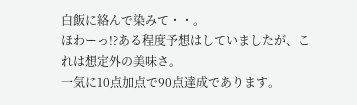白飯に絡んで染みて・・。
ほわーっ!?ある程度予想はしていましたが、これは想定外の美味さ。
一気に10点加点で90点達成であります。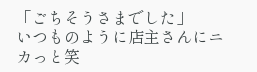「ごちそうさまでした」
いつものように店主さんにニカっと笑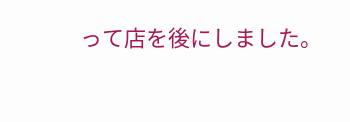って店を後にしました。